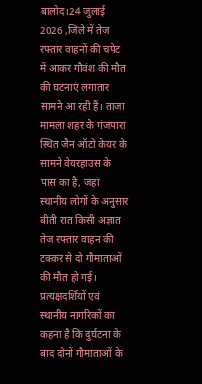बालोद।24 जुलाई 2026 ,जिले में तेज रफ्तार वाहनों की चपेट में आकर गौवंश की मौत की घटनाएं लगातार सामने आ रही हैं। ताजा मामला शहर के गंजपारा स्थित जैन ऑटो केयर के सामने वेयरहाउस के पास का है, जहां स्थानीय लोगों के अनुसार बीती रात किसी अज्ञात तेज रफ्तार वाहन की टक्कर से दो गौमाताओं की मौत हो गई।
प्रत्यक्षदर्शियों एवं स्थानीय नागरिकों का कहना है कि दुर्घटना के बाद दोनों गौमाताओं के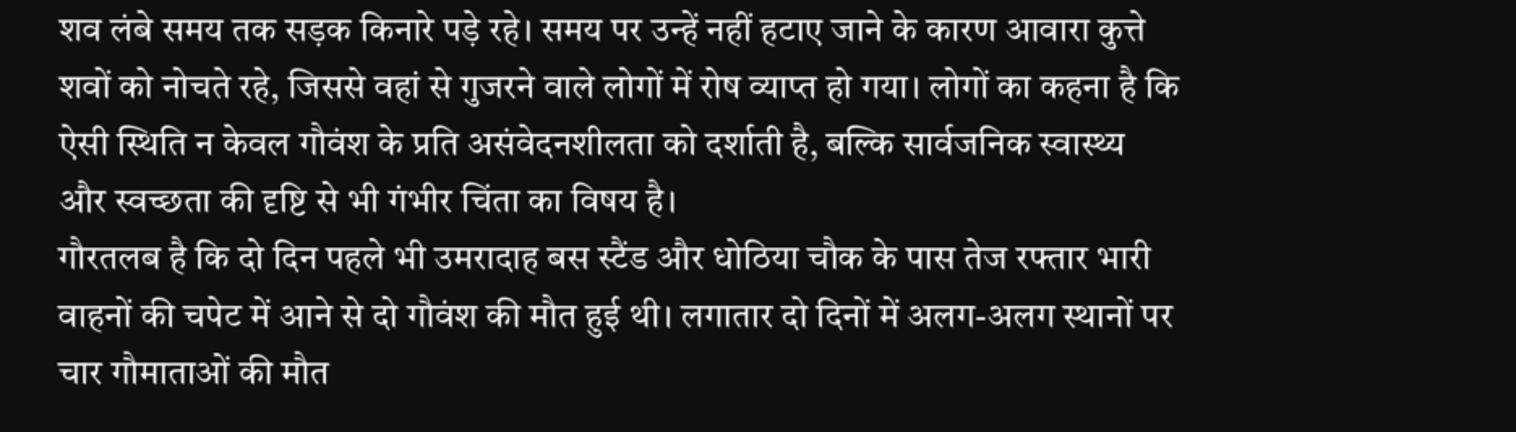शव लंबे समय तक सड़क किनारे पड़े रहे। समय पर उन्हें नहीं हटाए जाने के कारण आवारा कुत्ते शवों को नोचते रहे, जिससे वहां से गुजरने वाले लोगों में रोष व्याप्त हो गया। लोगों का कहना है कि ऐसी स्थिति न केवल गौवंश के प्रति असंवेदनशीलता को दर्शाती है, बल्कि सार्वजनिक स्वास्थ्य और स्वच्छता की दृष्टि से भी गंभीर चिंता का विषय है।
गौरतलब है कि दो दिन पहले भी उमरादाह बस स्टैंड और धोठिया चौक के पास तेज रफ्तार भारी वाहनों की चपेट में आने से दो गौवंश की मौत हुई थी। लगातार दो दिनों में अलग-अलग स्थानों पर चार गौमाताओं की मौत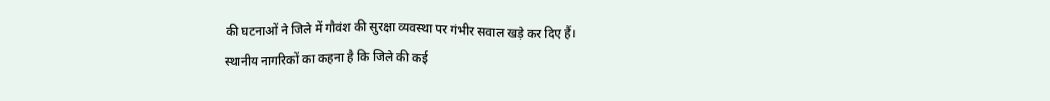की घटनाओं ने जिले में गौवंश की सुरक्षा व्यवस्था पर गंभीर सवाल खड़े कर दिए हैं।
स्थानीय नागरिकों का कहना है कि जिले की कई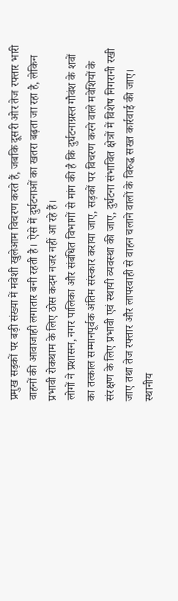प्रमुख सड़कों पर बड़ी संख्या में मवेशी खुलेआम विचरण करते हैं, जबकि दूसरी ओर तेज रफ्तार भारी वाहनों की आवाजाही लगातार बनी रहती है। ऐसे में दुर्घटनाओं का खतरा बढ़ता जा रहा है, लेकिन प्रभावी रोकथाम के लिए ठोस कदम नजर नहीं आ रहे हैं।
लोगों ने प्रशासन, नगर पालिका और संबंधित विभागों से मांग की है कि दुर्घटनाग्रस्त गौवंश के शवों का तत्काल सम्मानपूर्वक अंतिम संस्कार कराया जाए, सड़कों पर विचरण करने वाले मवेशियों के संरक्षण के लिए प्रभावी एवं स्थायी व्यवस्था की जाए, दुर्घटना संभावित क्षेत्रों में विशेष निगरानी रखी जाए तथा तेज रफ्तार और लापरवाही से वाहन चलाने वालों के विरुद्ध सख्त कार्रवाई की जाए।
स्थानीय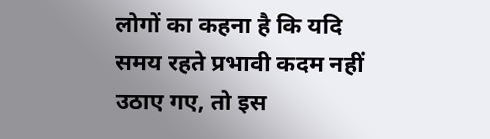लोगों का कहना है कि यदि समय रहते प्रभावी कदम नहीं उठाए गए, तो इस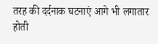तरह की दर्दनाक घटनाएं आगे भी लगातार होती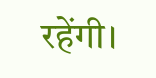रहेंगी।